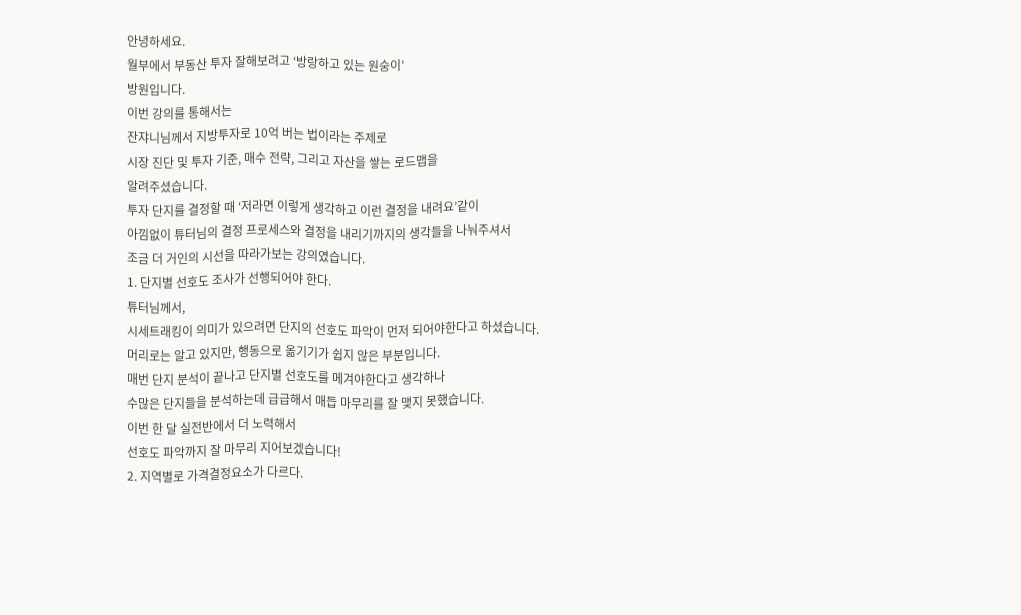안녕하세요.
월부에서 부동산 투자 잘해보려고 ‘방랑하고 있는 원숭이’
방원입니다.
이번 강의를 통해서는
잔쟈니님께서 지방투자로 10억 버는 법이라는 주제로
시장 진단 및 투자 기준, 매수 전략, 그리고 자산을 쌓는 로드맵을
알려주셨습니다.
투자 단지를 결정할 때 ‘저라면 이렇게 생각하고 이런 결정을 내려요’같이
아낌없이 튜터님의 결정 프로세스와 결정을 내리기까지의 생각들을 나눠주셔서
조금 더 거인의 시선을 따라가보는 강의였습니다.
1. 단지별 선호도 조사가 선행되어야 한다.
튜터님께서,
시세트래킹이 의미가 있으려면 단지의 선호도 파악이 먼저 되어야한다고 하셨습니다.
머리로는 알고 있지만, 행동으로 옮기기가 쉽지 않은 부분입니다.
매번 단지 분석이 끝나고 단지별 선호도를 메겨야한다고 생각하나
수많은 단지들을 분석하는데 급급해서 매듭 마무리를 잘 맺지 못했습니다.
이번 한 달 실전반에서 더 노력해서
선호도 파악까지 잘 마무리 지어보겠습니다!
2. 지역별로 가격결정요소가 다르다.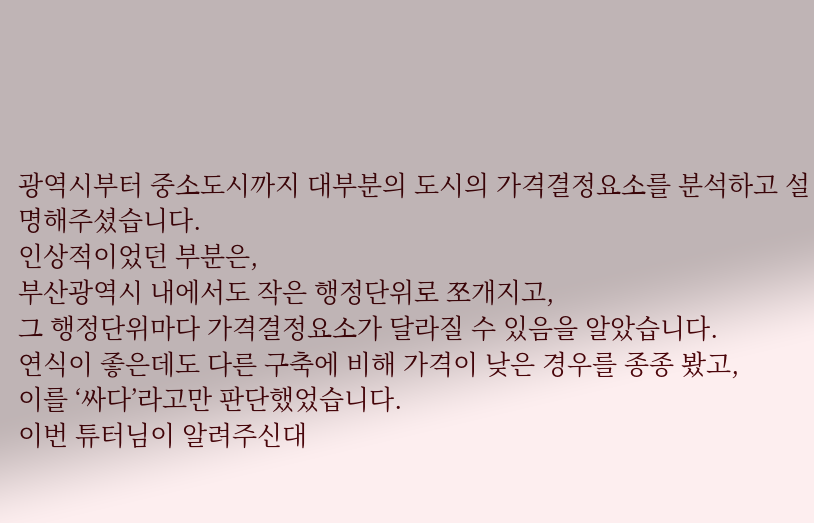광역시부터 중소도시까지 대부분의 도시의 가격결정요소를 분석하고 설명해주셨습니다.
인상적이었던 부분은,
부산광역시 내에서도 작은 행정단위로 쪼개지고,
그 행정단위마다 가격결정요소가 달라질 수 있음을 알았습니다.
연식이 좋은데도 다른 구축에 비해 가격이 낮은 경우를 종종 봤고,
이를 ‘싸다’라고만 판단했었습니다.
이번 튜터님이 알려주신대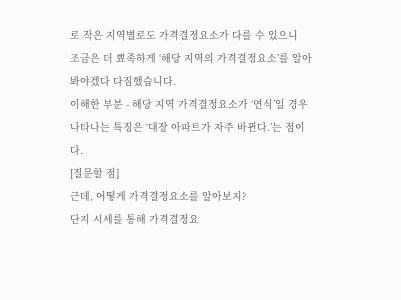로 작은 지역별로도 가격결정요소가 다를 수 있으니
조금은 더 뾰족하게 ‘해당 지역의 가격결정요소’를 알아봐야겠다 다짐했습니다.
이해한 부분 - 해당 지역 가격결정요소가 ‘연식’일 경우 나타나는 특징은 ‘대장 아파트가 자주 바뀐다.’는 점이다.
[질문할 점]
근데, 어떻게 가격결정요소를 알아보지?
단지 시세를 통해 가격결정요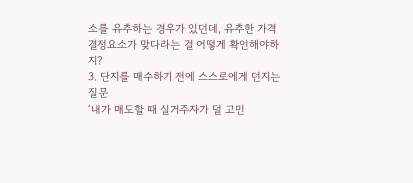소를 유추하는 경우가 있던데, 유추한 가격결정요소가 맞다라는 걸 어떻게 확인해야하지?
3. 단지를 매수하기 전에 스스로에게 던지는 질문
‘내가 매도할 때 실거주자가 덜 고민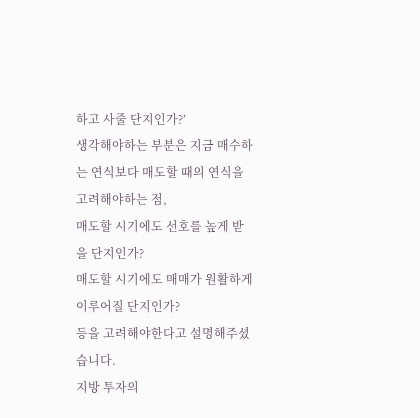하고 사줄 단지인가?’
생각해야하는 부분은 지금 매수하는 연식보다 매도할 때의 연식을 고려해야하는 점,
매도할 시기에도 선호를 높게 받을 단지인가?
매도할 시기에도 매매가 원활하게 이루어질 단지인가?
등을 고려해야한다고 설명해주셨습니다.
지방 투자의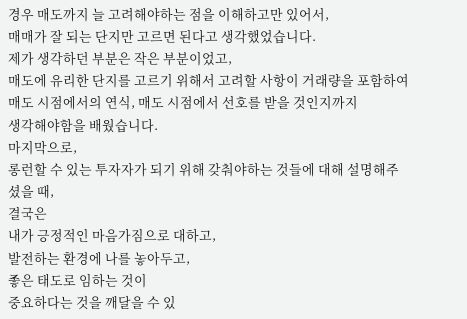경우 매도까지 늘 고려해야하는 점을 이해하고만 있어서,
매매가 잘 되는 단지만 고르면 된다고 생각했었습니다.
제가 생각하던 부분은 작은 부분이었고,
매도에 유리한 단지를 고르기 위해서 고려할 사항이 거래량을 포함하여
매도 시점에서의 연식, 매도 시점에서 선호를 받을 것인지까지
생각해야함을 배웠습니다.
마지막으로,
롱런할 수 있는 투자자가 되기 위해 갖춰야하는 것들에 대해 설명해주셨을 때,
결국은
내가 긍정적인 마음가짐으로 대하고,
발전하는 환경에 나를 놓아두고,
좋은 태도로 임하는 것이
중요하다는 것을 깨달을 수 있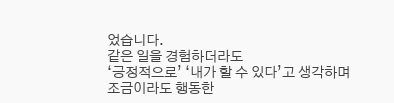었습니다.
같은 일을 경험하더라도
‘긍정적으로’ ‘내가 할 수 있다’고 생각하며
조금이라도 행동한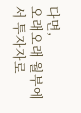다면,
오래오래 월부에서 투자자로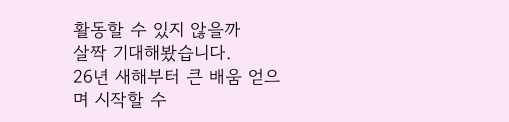활동할 수 있지 않을까
살짝 기대해봤습니다.
26년 새해부터 큰 배움 얻으며 시작할 수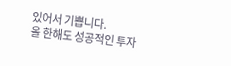있어서 기쁩니다.
올 한해도 성공적인 투자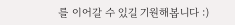를 이어갈 수 있길 기원해봅니다 :)